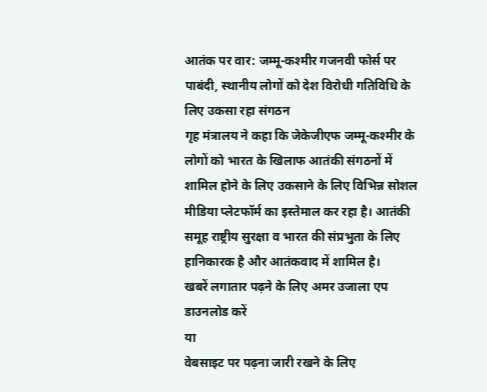आतंक पर वार: जम्मू-कश्मीर गजनवी फोर्स पर पाबंदी, स्थानीय लोगों को देश विरोधी गतिविधि के लिए उकसा रहा संगठन
गृह मंत्रालय ने कहा कि जेकेजीएफ जम्मू-कश्मीर के लोगों को भारत के खिलाफ आतंकी संगठनों में शामिल होने के लिए उकसाने के लिए विभिन्न सोशल मीडिया प्लेटफॉर्म का इस्तेमाल कर रहा है। आतंकी समूह राष्ट्रीय सुरक्षा व भारत की संप्रभुता के लिए हानिकारक है और आतंकवाद में शामिल है।
खबरें लगातार पढ़ने के लिए अमर उजाला एप डाउनलोड करें
या
वेबसाइट पर पढ़ना जारी रखने के लिए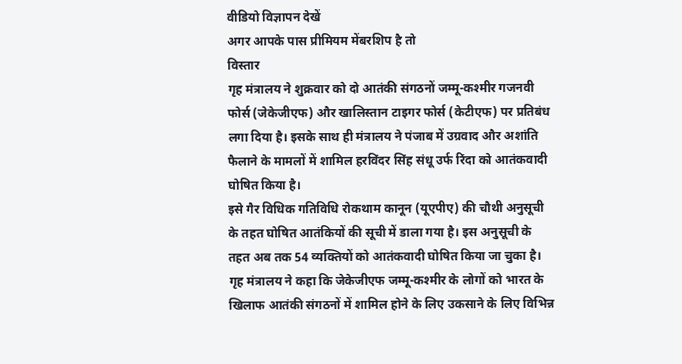वीडियो विज्ञापन देखें
अगर आपके पास प्रीमियम मेंबरशिप है तो
विस्तार
गृह मंत्रालय ने शुक्रवार को दो आतंकी संगठनों जम्मू-कश्मीर गजनवी फोर्स (जेकेजीएफ) और खालिस्तान टाइगर फोर्स (केटीएफ) पर प्रतिबंध लगा दिया है। इसके साथ ही मंत्रालय ने पंजाब में उग्रवाद और अशांति फैलाने के मामलों में शामिल हरविंदर सिंह संधू उर्फ रिंदा को आतंकवादी घोषित किया है।
इसे गैर विधिक गतिविधि रोकथाम कानून (यूएपीए) की चौथी अनुसूची के तहत घोषित आतंकियों की सूची में डाला गया है। इस अनुसूची के तहत अब तक 54 व्यक्तियों को आतंकवादी घोषित किया जा चुका है।
गृह मंत्रालय ने कहा कि जेकेजीएफ जम्मू-कश्मीर के लोगों को भारत के खिलाफ आतंकी संगठनों में शामिल होने के लिए उकसाने के लिए विभिन्न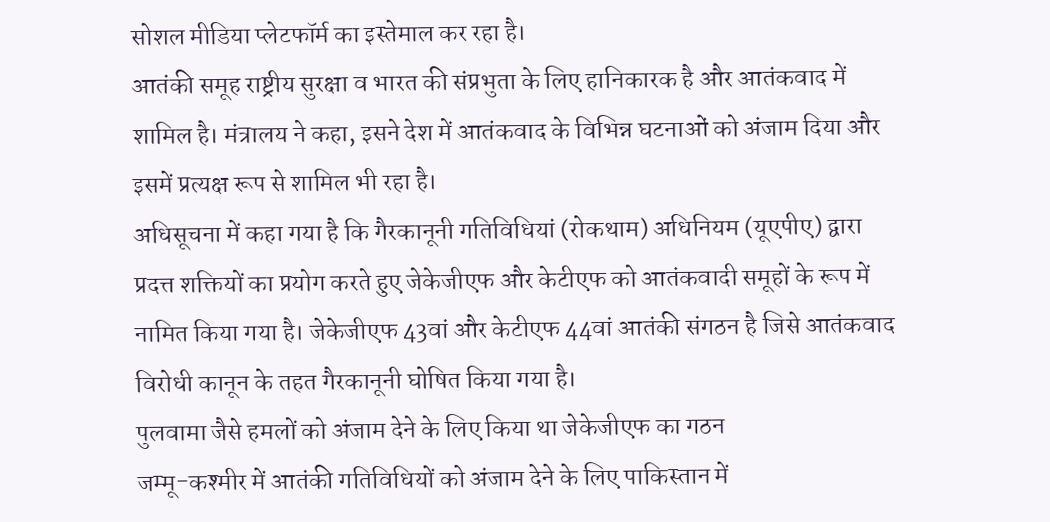सोशल मीडिया प्लेटफॉर्म का इस्तेमाल कर रहा है।
आतंकी समूह राष्ट्रीय सुरक्षा व भारत की संप्रभुता के लिए हानिकारक है और आतंकवाद में शामिल है। मंत्रालय ने कहा, इसने देश में आतंकवाद के विभिन्न घटनाओं को अंजाम दिया और इसमें प्रत्यक्ष रूप से शामिल भी रहा है।
अधिसूचना में कहा गया है कि गैरकानूनी गतिविधियां (रोकथाम) अधिनियम (यूएपीए) द्वारा प्रदत्त शक्तियों का प्रयोग करते हुए जेकेजीएफ और केटीएफ को आतंकवादी समूहों के रूप में नामित किया गया है। जेकेजीएफ 43वां और केटीएफ 44वां आतंकी संगठन है जिसे आतंकवाद विरोधी कानून के तहत गैरकानूनी घोषित किया गया है।
पुलवामा जैसे हमलों को अंजाम देने के लिए किया था जेकेजीएफ का गठन
जम्मू-कश्मीर में आतंकी गतिविधियों को अंजाम देने के लिए पाकिस्तान में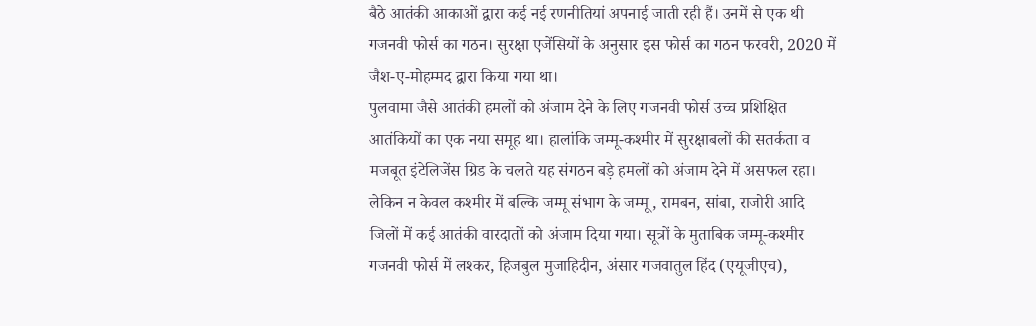बैठे आतंकी आकाओं द्वारा कई नई रणनीतियां अपनाई जाती रही हैं। उनमें से एक थी गजनवी फोर्स का गठन। सुरक्षा एजेंसियों के अनुसार इस फोर्स का गठन फरवरी, 2020 में जैश-ए-मोहम्मद द्वारा किया गया था।
पुलवामा जैसे आतंकी हमलों को अंजाम देने के लिए गजनवी फोर्स उच्च प्रशिक्षित आतंकियों का एक नया समूह था। हालांकि जम्मू-कश्मीर में सुरक्षाबलों की सतर्कता व मजबूत इंटेलिजेंस ग्रिड के चलते यह संगठन बड़े हमलों को अंजाम देने में असफल रहा।
लेकिन न केवल कश्मीर में बल्कि जम्मू संभाग के जम्मू, रामबन, सांबा, राजोरी आदि जिलों में कई आतंकी वारदातों को अंजाम दिया गया। सूत्रों के मुताबिक जम्मू-कश्मीर गजनवी फोर्स में लश्कर, हिजबुल मुजाहिदीन, अंसार गजवातुल हिंद (एयूजीएच),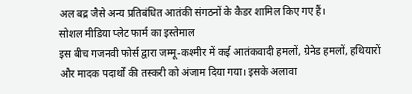अल बद्र जैसे अन्य प्रतिबंधित आतंकी संगठनों के कैडर शामिल किए गए हैं।
सोशल मीडिया प्लेट फार्म का इस्तेमाल
इस बीच गजनवी फोर्स द्वारा जम्मू-कश्मीर में कई आतंकवादी हमलों, ग्रेनेड हमलों, हथियारों और मादक पदार्थों की तस्करी को अंजाम दिया गया। इसके अलावा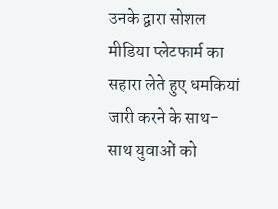उनके द्वारा सोशल मीडिया प्लेटफार्म का सहारा लेते हुए धमकियां जारी करने के साथ-साथ युवाओं को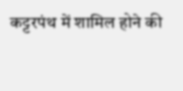कट्टरपंथ में शामिल होने की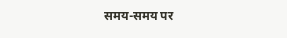समय-समय पर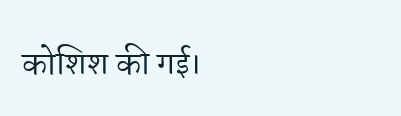कोशिश की गई।